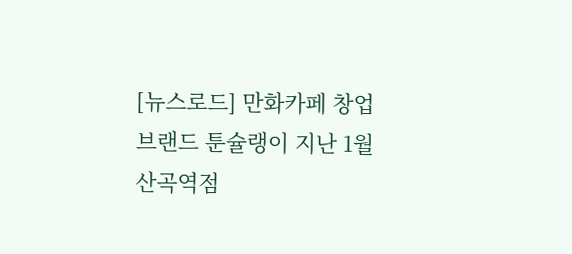[뉴스로드] 만화카페 창업 브랜드 툰슐랭이 지난 1월 산곡역점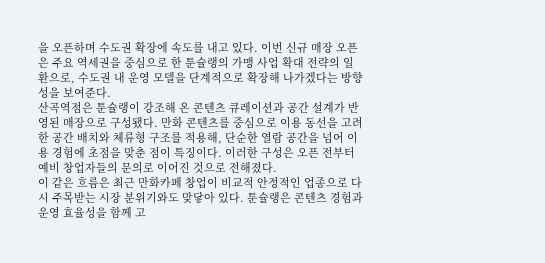을 오픈하며 수도권 확장에 속도를 내고 있다. 이번 신규 매장 오픈은 주요 역세권을 중심으로 한 툰슐랭의 가맹 사업 확대 전략의 일환으로, 수도권 내 운영 모델을 단계적으로 확장해 나가겠다는 방향성을 보여준다.
산곡역점은 툰슐랭이 강조해 온 콘텐츠 큐레이션과 공간 설계가 반영된 매장으로 구성됐다. 만화 콘텐츠를 중심으로 이용 동선을 고려한 공간 배치와 체류형 구조를 적용해, 단순한 열람 공간을 넘어 이용 경험에 초점을 맞춘 점이 특징이다. 이러한 구성은 오픈 전부터 예비 창업자들의 문의로 이어진 것으로 전해졌다.
이 같은 흐름은 최근 만화카페 창업이 비교적 안정적인 업종으로 다시 주목받는 시장 분위기와도 맞닿아 있다. 툰슐랭은 콘텐츠 경험과 운영 효율성을 함께 고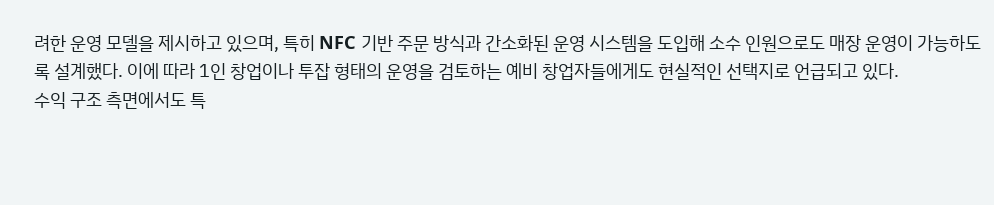려한 운영 모델을 제시하고 있으며, 특히 NFC 기반 주문 방식과 간소화된 운영 시스템을 도입해 소수 인원으로도 매장 운영이 가능하도록 설계했다. 이에 따라 1인 창업이나 투잡 형태의 운영을 검토하는 예비 창업자들에게도 현실적인 선택지로 언급되고 있다.
수익 구조 측면에서도 특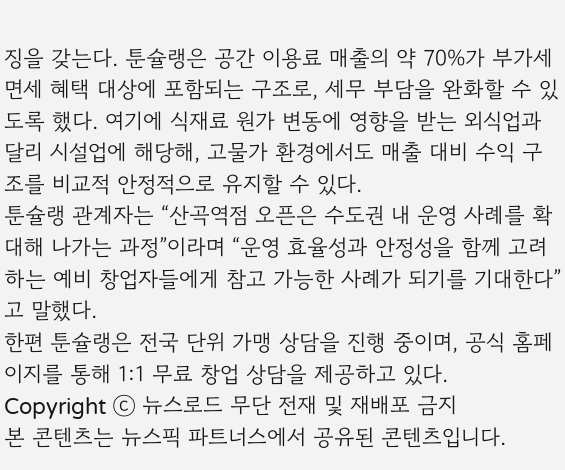징을 갖는다. 툰슐랭은 공간 이용료 매출의 약 70%가 부가세 면세 혜택 대상에 포함되는 구조로, 세무 부담을 완화할 수 있도록 했다. 여기에 식재료 원가 변동에 영향을 받는 외식업과 달리 시설업에 해당해, 고물가 환경에서도 매출 대비 수익 구조를 비교적 안정적으로 유지할 수 있다.
툰슐랭 관계자는 “산곡역점 오픈은 수도권 내 운영 사례를 확대해 나가는 과정”이라며 “운영 효율성과 안정성을 함께 고려하는 예비 창업자들에게 참고 가능한 사례가 되기를 기대한다”고 말했다.
한편 툰슐랭은 전국 단위 가맹 상담을 진행 중이며, 공식 홈페이지를 통해 1:1 무료 창업 상담을 제공하고 있다.
Copyright ⓒ 뉴스로드 무단 전재 및 재배포 금지
본 콘텐츠는 뉴스픽 파트너스에서 공유된 콘텐츠입니다.